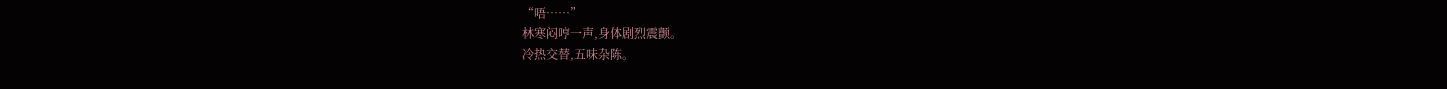“唔……”
林寒闷哼一声,身体剧烈震颤。
冷热交替,五味杂陈。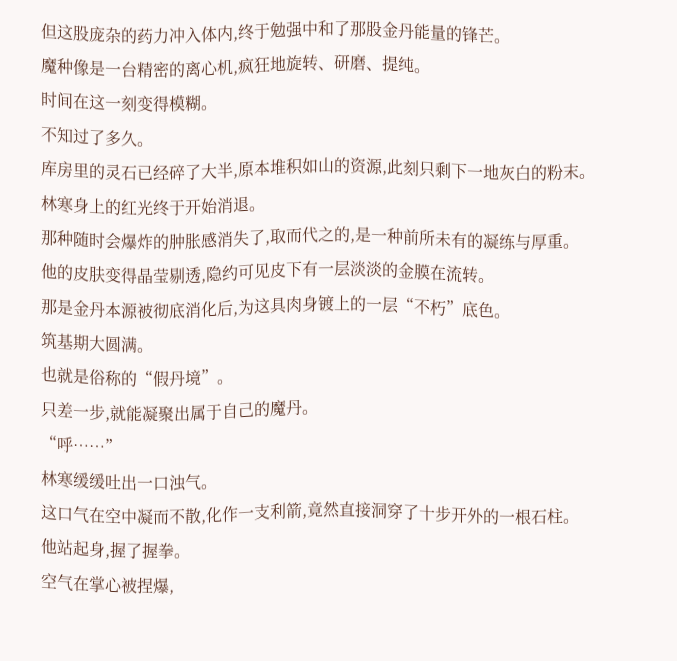但这股庞杂的药力冲入体内,终于勉强中和了那股金丹能量的锋芒。
魔种像是一台精密的离心机,疯狂地旋转、研磨、提纯。
时间在这一刻变得模糊。
不知过了多久。
库房里的灵石已经碎了大半,原本堆积如山的资源,此刻只剩下一地灰白的粉末。
林寒身上的红光终于开始消退。
那种随时会爆炸的肿胀感消失了,取而代之的,是一种前所未有的凝练与厚重。
他的皮肤变得晶莹剔透,隐约可见皮下有一层淡淡的金膜在流转。
那是金丹本源被彻底消化后,为这具肉身镀上的一层“不朽”底色。
筑基期大圆满。
也就是俗称的“假丹境”。
只差一步,就能凝聚出属于自己的魔丹。
“呼……”
林寒缓缓吐出一口浊气。
这口气在空中凝而不散,化作一支利箭,竟然直接洞穿了十步开外的一根石柱。
他站起身,握了握拳。
空气在掌心被捏爆,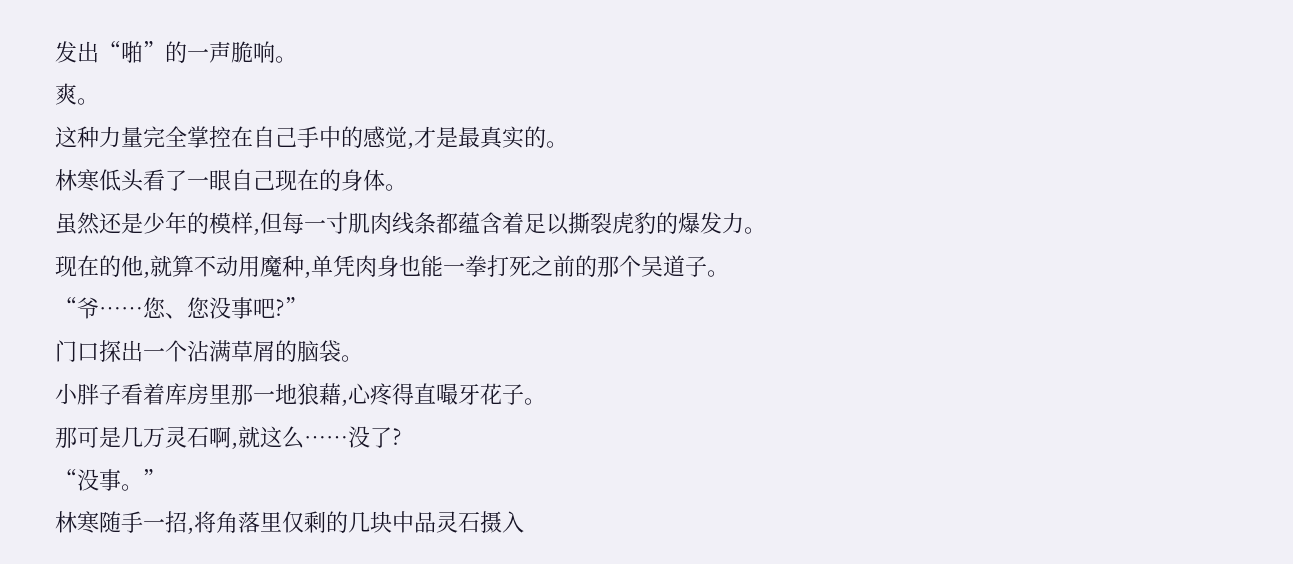发出“啪”的一声脆响。
爽。
这种力量完全掌控在自己手中的感觉,才是最真实的。
林寒低头看了一眼自己现在的身体。
虽然还是少年的模样,但每一寸肌肉线条都蕴含着足以撕裂虎豹的爆发力。
现在的他,就算不动用魔种,单凭肉身也能一拳打死之前的那个吴道子。
“爷……您、您没事吧?”
门口探出一个沾满草屑的脑袋。
小胖子看着库房里那一地狼藉,心疼得直嘬牙花子。
那可是几万灵石啊,就这么……没了?
“没事。”
林寒随手一招,将角落里仅剩的几块中品灵石摄入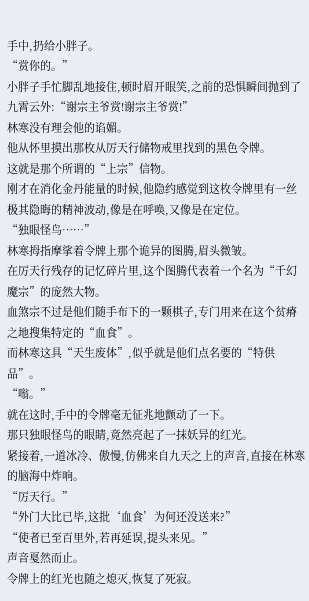手中,扔给小胖子。
“赏你的。”
小胖子手忙脚乱地接住,顿时眉开眼笑,之前的恐惧瞬间抛到了九霄云外:“谢宗主爷赏!谢宗主爷赏!”
林寒没有理会他的谄媚。
他从怀里摸出那枚从厉天行储物戒里找到的黑色令牌。
这就是那个所谓的“上宗”信物。
刚才在消化金丹能量的时候,他隐约感觉到这枚令牌里有一丝极其隐晦的精神波动,像是在呼唤,又像是在定位。
“独眼怪鸟……”
林寒拇指摩挲着令牌上那个诡异的图腾,眉头微皱。
在厉天行残存的记忆碎片里,这个图腾代表着一个名为“千幻魔宗”的庞然大物。
血煞宗不过是他们随手布下的一颗棋子,专门用来在这个贫瘠之地搜集特定的“血食”。
而林寒这具“天生废体”,似乎就是他们点名要的“特供品”。
“嗡。”
就在这时,手中的令牌毫无征兆地颤动了一下。
那只独眼怪鸟的眼睛,竟然亮起了一抹妖异的红光。
紧接着,一道冰冷、傲慢,仿佛来自九天之上的声音,直接在林寒的脑海中炸响。
“厉天行。”
“外门大比已毕,这批‘血食’为何还没送来?”
“使者已至百里外,若再延误,提头来见。”
声音戛然而止。
令牌上的红光也随之熄灭,恢复了死寂。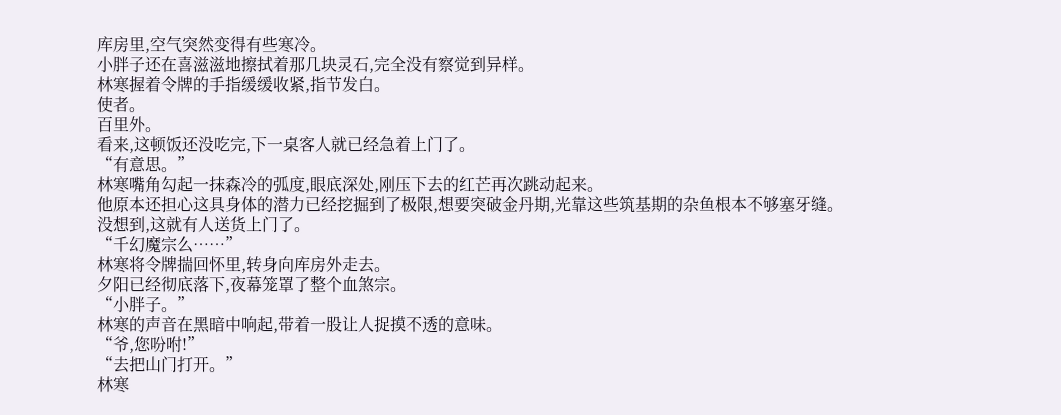库房里,空气突然变得有些寒冷。
小胖子还在喜滋滋地擦拭着那几块灵石,完全没有察觉到异样。
林寒握着令牌的手指缓缓收紧,指节发白。
使者。
百里外。
看来,这顿饭还没吃完,下一桌客人就已经急着上门了。
“有意思。”
林寒嘴角勾起一抹森冷的弧度,眼底深处,刚压下去的红芒再次跳动起来。
他原本还担心这具身体的潜力已经挖掘到了极限,想要突破金丹期,光靠这些筑基期的杂鱼根本不够塞牙缝。
没想到,这就有人送货上门了。
“千幻魔宗么……”
林寒将令牌揣回怀里,转身向库房外走去。
夕阳已经彻底落下,夜幕笼罩了整个血煞宗。
“小胖子。”
林寒的声音在黑暗中响起,带着一股让人捉摸不透的意味。
“爷,您吩咐!”
“去把山门打开。”
林寒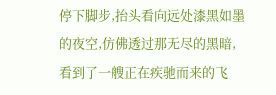停下脚步,抬头看向远处漆黑如墨的夜空,仿佛透过那无尽的黑暗,看到了一艘正在疾驰而来的飞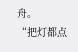舟。
“把灯都点